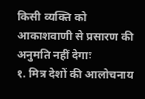किसी व्यक्ति को आकाशवाणी से प्रसारण की अनुमति नहीं देगाः
१. मित्र देशों की आलोचनाय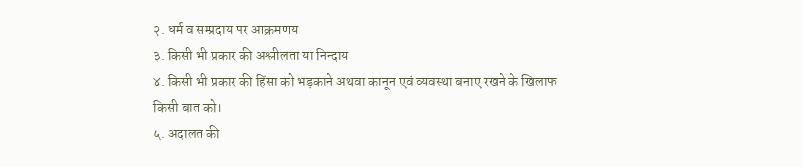२. धर्म व सम्प्रदाय पर आक्रमणय
३. किसी भी प्रकार की अश्लीलता या निन्दाय
४. किसी भी प्रकार की हिंसा को भड़काने अथवा कानून एवं व्यवस्था बनाए रखने के खिलाफ
किसी बात को।
५. अदालत की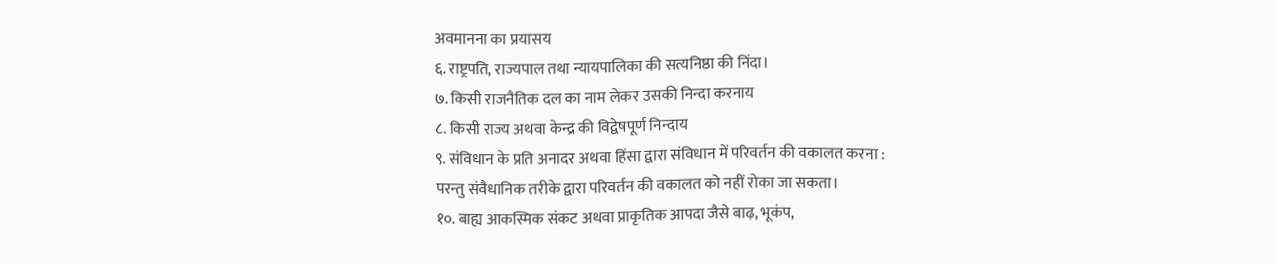अवमानना का प्रयासय
६. राष्ट्रपति, राज्यपाल तथा न्यायपालिका की सत्यनिष्ठा की निंदा।
७. किसी राजनैतिक दल का नाम लेकर उसकी निन्दा करनाय
८. किसी राज्य अथवा केन्द्र की विद्वेषपूर्ण निन्दाय
९. संविधान के प्रति अनादर अथवा हिंसा द्वारा संविधान में परिवर्तन की वकालत करना :
परन्तु संवैधानिक तरीके द्वारा परिवर्तन की वकालत को नहीं रोका जा सकता।
१०. बाह्य आकस्मिक संकट अथवा प्राकृतिक आपदा जैसे बाढ़, भूकंप,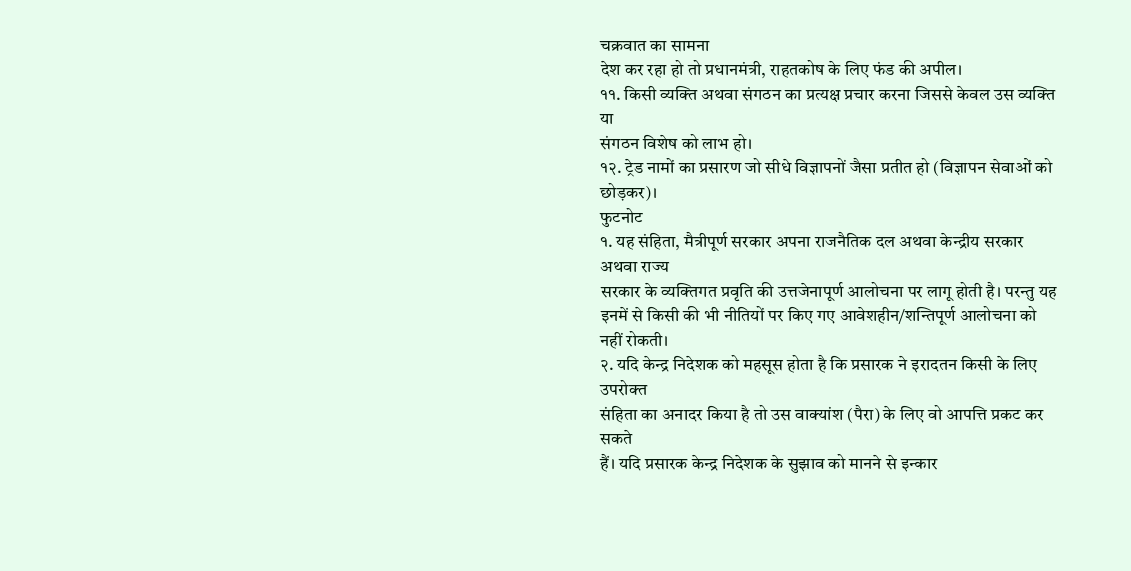चक्रवात का सामना
देश कर रहा हो तो प्रधानमंत्री, राहतकोष के लिए फंड की अपील।
११. किसी व्यक्ति अथवा संगठन का प्रत्यक्ष प्रचार करना जिससे केवल उस व्यक्ति या
संगठन विशेष को लाभ हो।
१२. ट्रेड नामों का प्रसारण जो सीधे विज्ञापनों जैसा प्रतीत हो (विज्ञापन सेवाओं को
छोड़कर)।
फुटनोट
१. यह संहिता, मैत्रीपूर्ण सरकार अपना राजनैतिक दल अथवा केन्द्रीय सरकार अथवा राज्य
सरकार के व्यक्तिगत प्रवृति की उत्तजेनापूर्ण आलोचना पर लागू होती है। परन्तु यह
इनमें से किसी की भी नीतियों पर किए गए आवेशहीन/शन्तिपूर्ण आलोचना को नहीं रोकती।
२. यदि केन्द्र निदेशक को महसूस होता है कि प्रसारक ने इरादतन किसी के लिए उपरोक्त
संहिता का अनादर किया है तो उस वाक्यांश (पैरा) के लिए वो आपत्ति प्रकट कर सकते
हैं। यदि प्रसारक केन्द्र निदेशक के सुझाव को मानने से इन्कार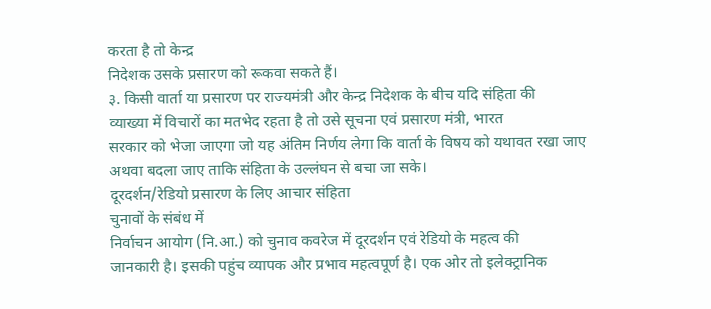करता है तो केन्द्र
निदेशक उसके प्रसारण को रूकवा सकते हैं।
३. किसी वार्ता या प्रसारण पर राज्यमंत्री और केन्द्र निदेशक के बीच यदि संहिता की
व्याख्या में विचारों का मतभेद रहता है तो उसे सूचना एवं प्रसारण मंत्री, भारत
सरकार को भेजा जाएगा जो यह अंतिम निर्णय लेगा कि वार्ता के विषय को यथावत रखा जाए
अथवा बदला जाए ताकि संहिता के उल्लंघन से बचा जा सके।
दूरदर्शन/रेडियो प्रसारण के लिए आचार संहिता
चुनावों के संबंध में
निर्वाचन आयोग (नि.आ.) को चुनाव कवरेज में दूरदर्शन एवं रेडियो के महत्व की
जानकारी है। इसकी पहुंच व्यापक और प्रभाव महत्वपूर्ण है। एक ओर तो इलेक्ट्रानिक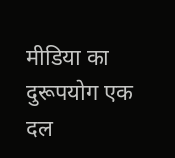मीडिया का दुरूपयोग एक दल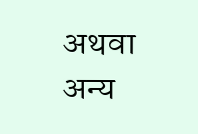अथवा अन्य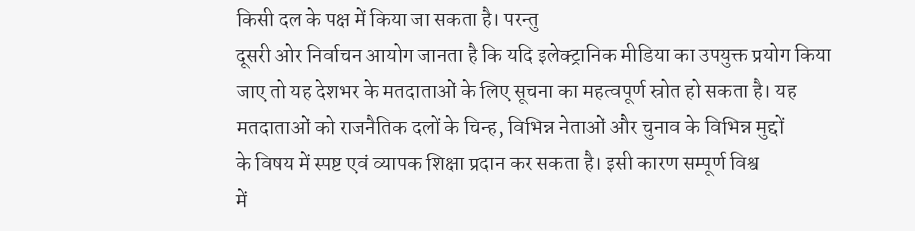किसी दल के पक्ष में किया जा सकता है। परन्तु
दूसरी ओर निर्वाचन आयोग जानता है कि यदि इलेक्ट्रानिक मीडिया का उपयुक्त प्रयोग किया
जाए तो यह देशभर के मतदाताओं के लिए सूचना का महत्वपूर्ण स्रोत हो सकता है। यह
मतदाताओं को राजनैतिक दलों के चिन्ह, विभिन्न नेताओं और चुनाव के विभिन्न मुद्दों
के विषय में स्पष्ट एवं व्यापक शिक्षा प्रदान कर सकता है। इसी कारण सम्पूर्ण विश्व
में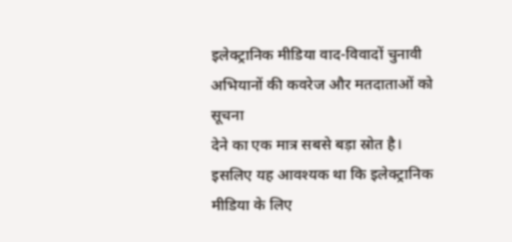इलेक्ट्रानिक मीडिया वाद-विवादों चुनावी अभियानों की कवरेज और मतदाताओं को सूचना
देने का एक मात्र सबसे बड़ा स्रोत है।
इसलिए यह आवश्यक था कि इलेक्ट्रानिक मीडिया के लिए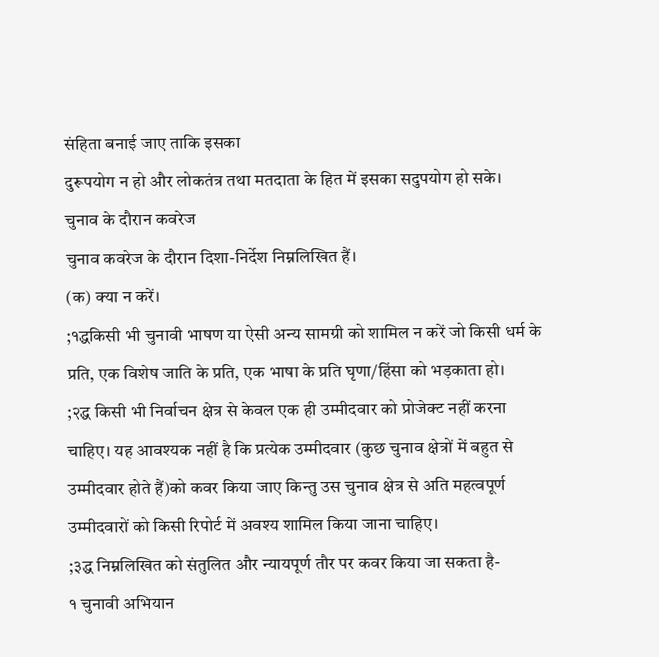संहिता बनाई जाए ताकि इसका
दुरूपयोग न हो और लोकतंत्र तथा मतदाता के हित में इसका सदुपयोग हो सके।
चुनाव के दौरान कवरेज
चुनाव कवरेज के दौरान दिशा-निर्देश निम्नलिखित हैं।
(क) क्या न करें।
;१द्धकिसी भी चुनावी भाषण या ऐसी अन्य सामग्री को शामिल न करें जो किसी धर्म के
प्रति, एक विशेष जाति के प्रति, एक भाषा के प्रति घृणा/हिंसा को भड़काता हो।
;२द्ध किसी भी निर्वाचन क्षेत्र से केवल एक ही उम्मीदवार को प्रोजेक्ट नहीं करना
चाहिए। यह आवश्यक नहीं है कि प्रत्येक उम्मीदवार (कुछ चुनाव क्षेत्रों में बहुत से
उम्मीदवार होते हैं)को कवर किया जाए किन्तु उस चुनाव क्षेत्र से अति महत्वपूर्ण
उम्मीदवारों को किसी रिपोर्ट में अवश्य शामिल किया जाना चाहिए।
;३द्ध निम्नलिखित को संतुलित और न्यायपूर्ण तौर पर कवर किया जा सकता है-
१ चुनावी अभियान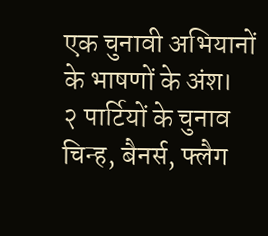एक चुनावी अभियानों के भाषणों के अंश।
२ पार्टियों के चुनाव चिन्ह, बैनर्स, फ्लैग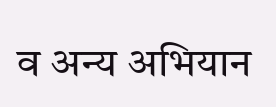व अन्य अभियान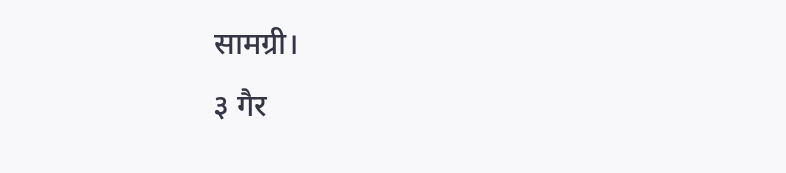सामग्री।
३ गैर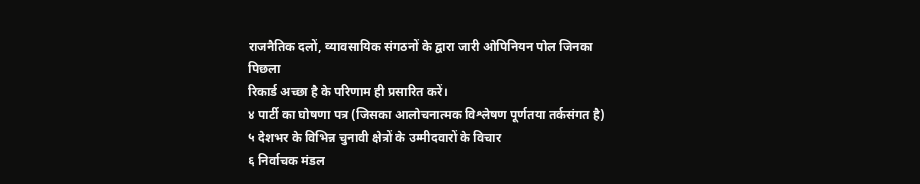राजनैतिक दलों, व्यावसायिक संगठनों के द्वारा जारी ओपिनियन पोल जिनका पिछला
रिकार्ड अच्छा है के परिणाम ही प्रसारित करें।
४ पार्टी का घोषणा पत्र (जिसका आलोचनात्मक विश्लेषण पूर्णतया तर्कसंगत है)
५ देशभर के विभिन्न चुनावी क्षेत्रों के उम्मीदवारों के विचार
६ निर्वाचक मंडल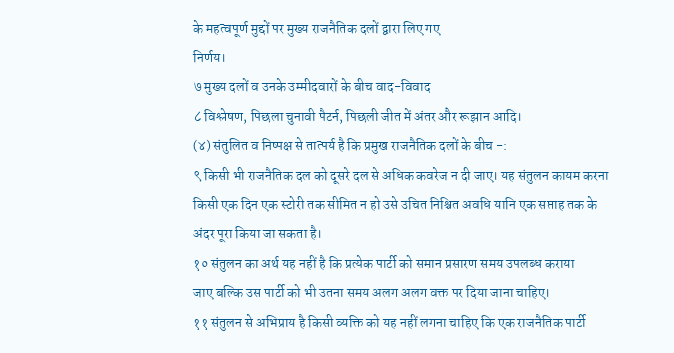के महत्वपूर्ण मुद्दों पर मुख्य राजनैतिक दलों द्वारा लिए गए
निर्णय।
७ मुख्य दलों व उनके उम्मीदवारों के बीच वाद-विवाद
८ विश्लेषण, पिछला चुनावी पैटर्न, पिछली जीत में अंतर और रूझान आदि।
(४) संतुलित व निष्पक्ष से तात्पर्य है कि प्रमुख राजनैतिक दलों के बीच -:
९ किसी भी राजनैतिक दल को दूसरे दल से अधिक कवरेज न दी जाए। यह संतुलन कायम करना
किसी एक दिन एक स्टोरी तक सीमित न हो उसे उचित निश्चित अवधि यानि एक सप्ताह तक के
अंदर पूरा किया जा सकता है।
१० संतुलन का अर्थ यह नहीं है कि प्रत्येक पार्टी को समान प्रसारण समय उपलब्ध कराया
जाए बल्कि उस पार्टी को भी उतना समय अलग अलग वक्त पर दिया जाना चाहिए।
११ संतुलन से अभिप्राय है किसी व्यक्ति को यह नहीं लगना चाहिए कि एक राजनैतिक पार्टी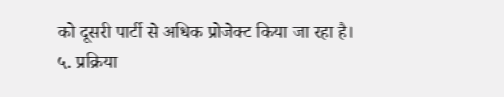को दूसरी पार्टी से अधिक प्रोजेक्ट किया जा रहा है।
५. प्रक्रिया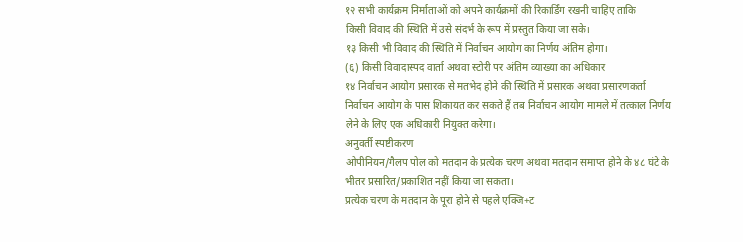१२ सभी कार्यक्रम निर्माताओं को अपने कार्यक्रमों की रिकार्डिंग रखनी चाहिए ताकि
किसी विवाद की स्थिति में उसे संदर्भ के रूप में प्रस्तुत किया जा सके।
१३ किसी भी विवाद की स्थिति में निर्वाचन आयोग का निर्णय अंतिम होगा।
(६) किसी विवादास्पद वार्ता अथवा स्टोरी पर अंतिम व्याख्या का अधिकार
१४ निर्वाचन आयोग प्रसारक से मतभेद होने की स्थिति में प्रसारक अथवा प्रसारणकर्ता
निर्वाचन आयोग के पास शिकायत कर सकते हैं तब निर्वाचन आयोग मामले में तत्काल निर्णय
लेने के लिए एक अधिकारी नियुक्त करेगा।
अनुवर्ती स्पष्टीकरण
ओपीनियन/गैलप पोल को मतदान के प्रत्येक चरण अथवा मतदान समाप्त होने के ४८ घंटे के
भीतर प्रसारित/प्रकाशित नहीं किया जा सकता।
प्रत्येक चरण के मतदान के पूरा होने से पहले एक्जि+ट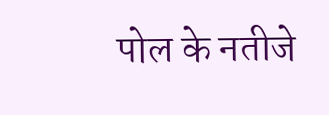पोल के नतीजे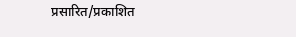प्रसारित/प्रकाशित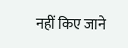नहीं किए जाने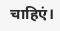चाहिएं।